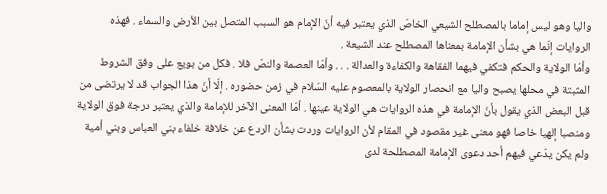واليا وهو ليس إماما بالمصطلح الشيعي الخاصّ الذي يعتبر فيه أنّ الإمام هو السبب المتصل بين الأرض والسماء . فهذه الروايات إنّما هي بشأن الإمامة بمعناها المصطلح عند الشيعة .
وأمّا الولاية والحكم فتكفي فيهما الفقاهة والكفاءة والعدالة . . . وأمّا العصمة والنصّ فلا . فكل من بويع على وفق الشروط المثبتة في محلها يصبح واليا مع انحصار الولاية بالمعصوم عليه السّلام في زمن حضوره . إلّا أنّ هذا الجواب قد لا يرتضى من قبل البعض الذي يقول بأنّ الإمامة في هذه الروايات هي الولاية عينها . أمّا المعنى الآخر للإمامة والذي يعتبر درجة فوق الولاية ومنصبا إلهيا خاصا فهو معنى غير مقصود في المقام لأن الروايات وردت بشأن الردع عن خلافة خلفاء بني العباس وبني أمية ولم يكن يدّعي فيهم أحد دعوى الإمامة المصطلحة لدى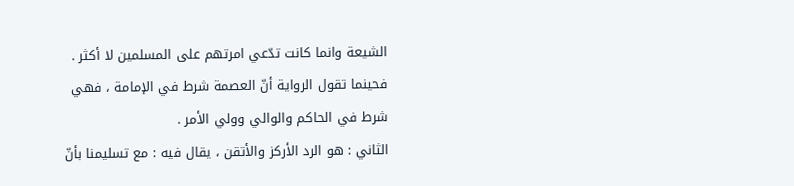الشيعة وانما كانت تدّعي امرتهم على المسلمين لا أكثر .
فحينما تقول الرواية أنّ العصمة شرط في الإمامة ، فهي شرط في الحاكم والوالي وولي الأمر .
الثاني : هو الرد الأركز والأتقن ، يقال فيه : مع تسليمنا بأنّ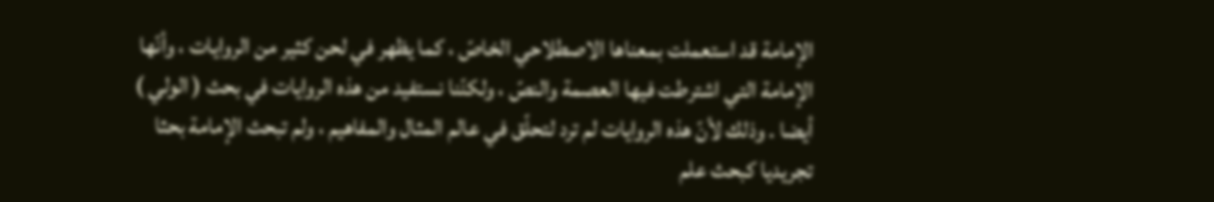الإمامة قد استعملت بمعناها الاصطلاحي الخاصّ ، كما يظهر في لحن كثير من الروايات ، وأنّها الإمامة التي اشترطت فيها العصمة والنصّ ، ولكنّنا نستفيد من هذه الروايات في بحث ( الولي ) أيضا . وذلك لأنّ هذه الروايات لم ترد لتحلّق في عالم المثال والمفاهيم ، ولم تبحث الإمامة بحثا تجريديا كبحث علم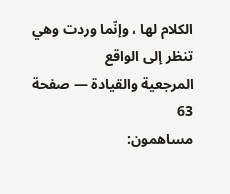الكلام لها ، وإنّما وردت وهي تنظر إلى الواقع
المرجعية والقيادة — صفحة 63
مساهمون: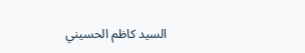السيد كاظم الحسيني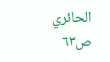الحائري
ص٦٣